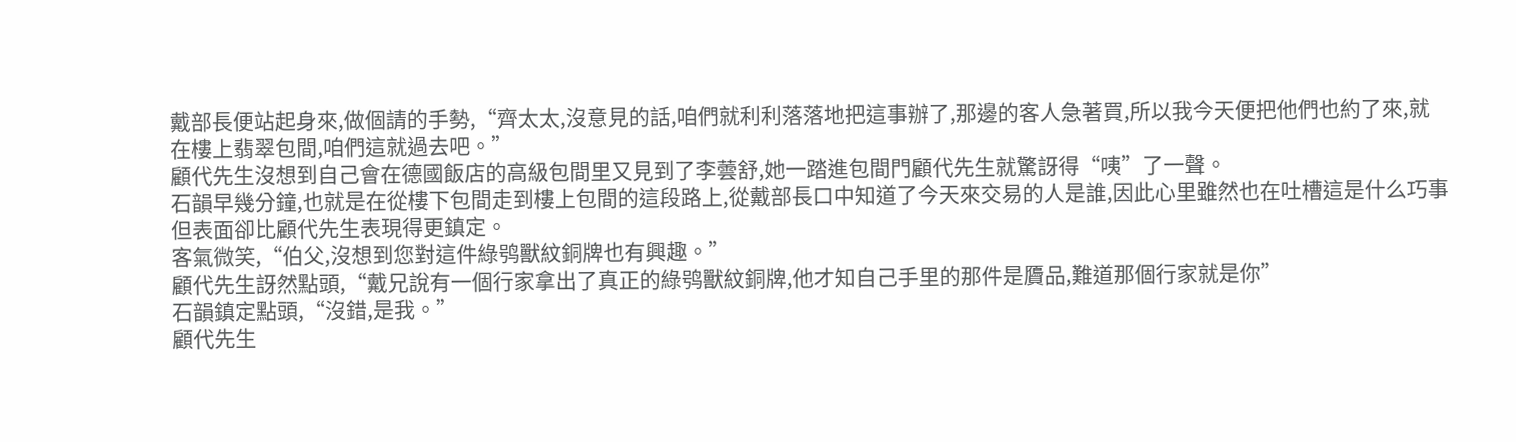戴部長便站起身來,做個請的手勢,“齊太太,沒意見的話,咱們就利利落落地把這事辦了,那邊的客人急著買,所以我今天便把他們也約了來,就在樓上翡翠包間,咱們這就過去吧。”
顧代先生沒想到自己會在德國飯店的高級包間里又見到了李蕓舒,她一踏進包間門顧代先生就驚訝得“咦”了一聲。
石韻早幾分鐘,也就是在從樓下包間走到樓上包間的這段路上,從戴部長口中知道了今天來交易的人是誰,因此心里雖然也在吐槽這是什么巧事但表面卻比顧代先生表現得更鎮定。
客氣微笑,“伯父,沒想到您對這件綠鸮獸紋銅牌也有興趣。”
顧代先生訝然點頭,“戴兄說有一個行家拿出了真正的綠鸮獸紋銅牌,他才知自己手里的那件是贗品,難道那個行家就是你”
石韻鎮定點頭,“沒錯,是我。”
顧代先生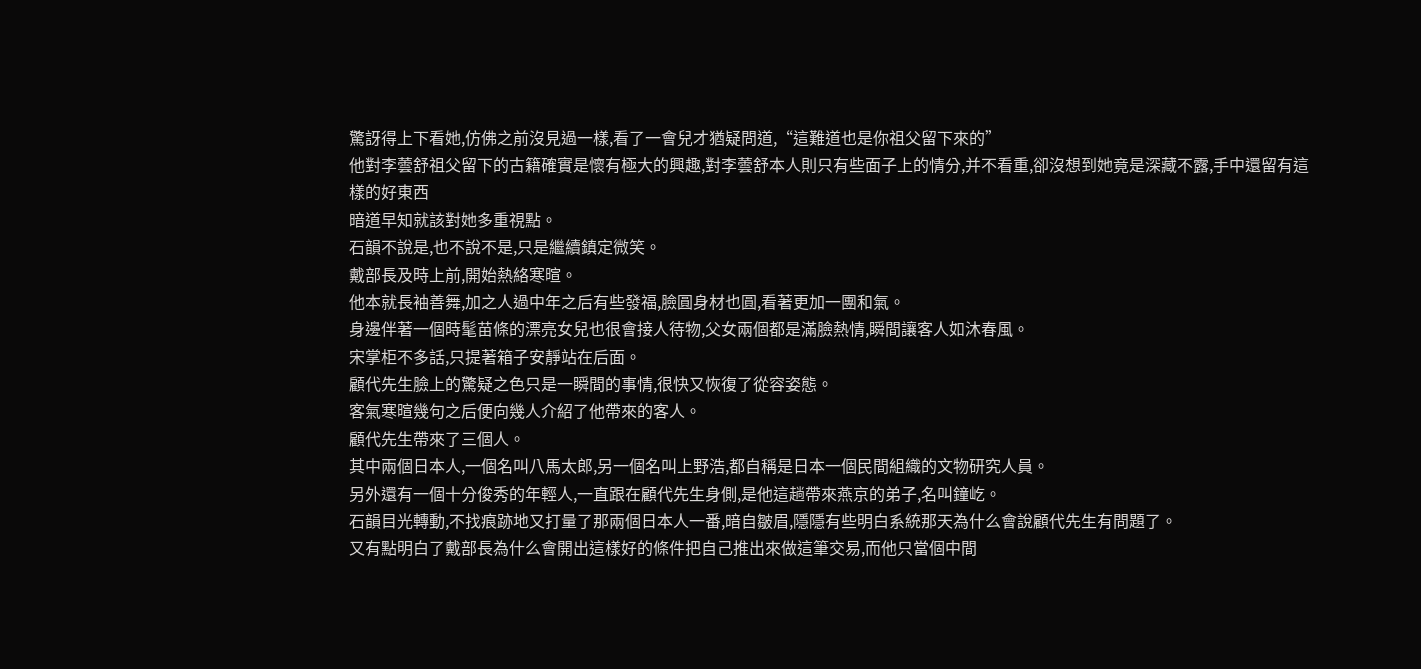驚訝得上下看她,仿佛之前沒見過一樣,看了一會兒才猶疑問道,“這難道也是你祖父留下來的”
他對李蕓舒祖父留下的古籍確實是懷有極大的興趣,對李蕓舒本人則只有些面子上的情分,并不看重,卻沒想到她竟是深藏不露,手中還留有這樣的好東西
暗道早知就該對她多重視點。
石韻不說是,也不說不是,只是繼續鎮定微笑。
戴部長及時上前,開始熱絡寒暄。
他本就長袖善舞,加之人過中年之后有些發福,臉圓身材也圓,看著更加一團和氣。
身邊伴著一個時髦苗條的漂亮女兒也很會接人待物,父女兩個都是滿臉熱情,瞬間讓客人如沐春風。
宋掌柜不多話,只提著箱子安靜站在后面。
顧代先生臉上的驚疑之色只是一瞬間的事情,很快又恢復了從容姿態。
客氣寒暄幾句之后便向幾人介紹了他帶來的客人。
顧代先生帶來了三個人。
其中兩個日本人,一個名叫八馬太郎,另一個名叫上野浩,都自稱是日本一個民間組織的文物研究人員。
另外還有一個十分俊秀的年輕人,一直跟在顧代先生身側,是他這趟帶來燕京的弟子,名叫鐘屹。
石韻目光轉動,不找痕跡地又打量了那兩個日本人一番,暗自皺眉,隱隱有些明白系統那天為什么會說顧代先生有問題了。
又有點明白了戴部長為什么會開出這樣好的條件把自己推出來做這筆交易,而他只當個中間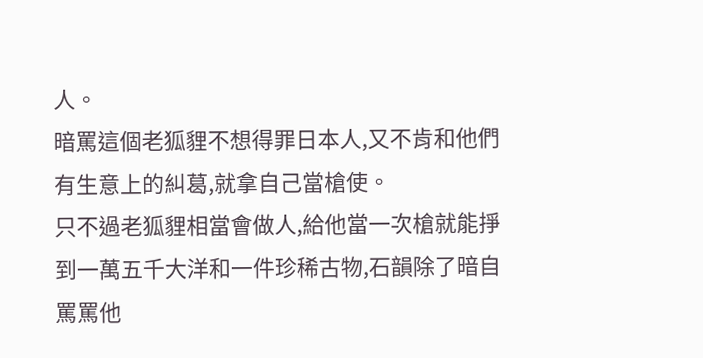人。
暗罵這個老狐貍不想得罪日本人,又不肯和他們有生意上的糾葛,就拿自己當槍使。
只不過老狐貍相當會做人,給他當一次槍就能掙到一萬五千大洋和一件珍稀古物,石韻除了暗自罵罵他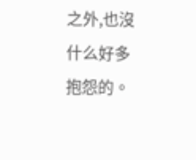之外,也沒什么好多抱怨的。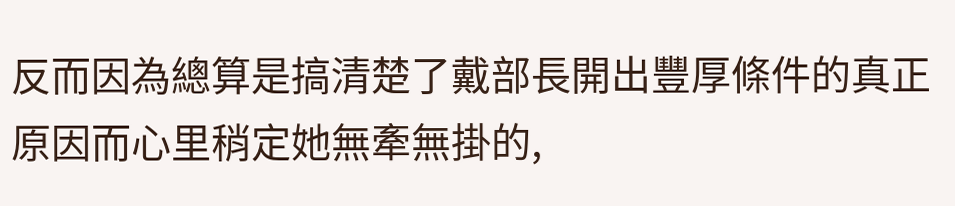反而因為總算是搞清楚了戴部長開出豐厚條件的真正原因而心里稍定她無牽無掛的,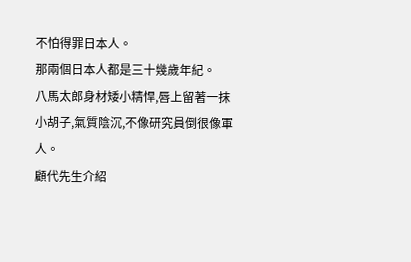不怕得罪日本人。
那兩個日本人都是三十幾歲年紀。
八馬太郎身材矮小精悍,唇上留著一抹小胡子,氣質陰沉,不像研究員倒很像軍人。
顧代先生介紹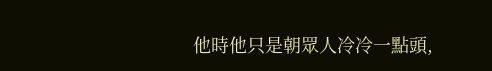他時他只是朝眾人冷冷一點頭,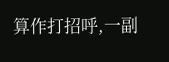算作打招呼,一副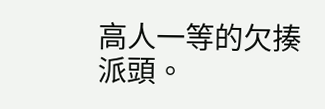高人一等的欠揍派頭。